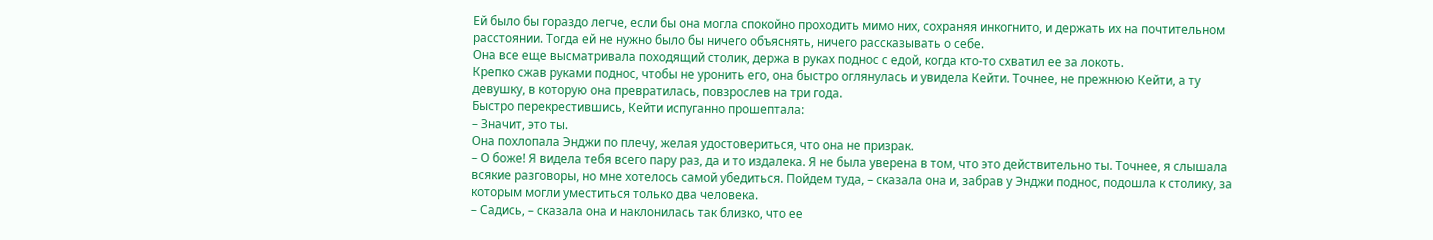Ей было бы гораздо легче, если бы она могла спокойно проходить мимо них, сохраняя инкогнито, и держать их на почтительном расстоянии. Тогда ей не нужно было бы ничего объяснять, ничего рассказывать о себе.
Она все еще высматривала походящий столик, держа в руках поднос с едой, когда кто-то схватил ее за локоть.
Крепко сжав руками поднос, чтобы не уронить его, она быстро оглянулась и увидела Кейти. Точнее, не прежнюю Кейти, а ту девушку, в которую она превратилась, повзрослев на три года.
Быстро перекрестившись, Кейти испуганно прошептала:
– Значит, это ты.
Она похлопала Энджи по плечу, желая удостовериться, что она не призрак.
– О боже! Я видела тебя всего пару раз, да и то издалека. Я не была уверена в том, что это действительно ты. Точнее, я слышала всякие разговоры, но мне хотелось самой убедиться. Пойдем туда, – сказала она и, забрав у Энджи поднос, подошла к столику, за которым могли уместиться только два человека.
– Садись, – сказала она и наклонилась так близко, что ее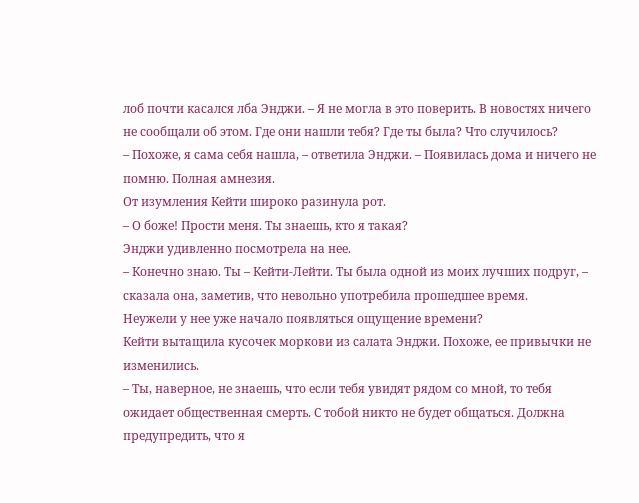лоб почти касался лба Энджи. – Я не могла в это поверить. В новостях ничего не сообщали об этом. Где они нашли тебя? Где ты была? Что случилось?
– Похоже, я сама себя нашла, – ответила Энджи. – Появилась дома и ничего не помню. Полная амнезия.
От изумления Кейти широко разинула рот.
– О боже! Прости меня. Ты знаешь, кто я такая?
Энджи удивленно посмотрела на нее.
– Конечно знаю. Ты – Кейти-Лейти. Ты была одной из моих лучших подруг, – сказала она, заметив, что невольно употребила прошедшее время.
Неужели у нее уже начало появляться ощущение времени?
Кейти вытащила кусочек моркови из салата Энджи. Похоже, ее привычки не изменились.
– Ты, наверное, не знаешь, что если тебя увидят рядом со мной, то тебя ожидает общественная смерть. С тобой никто не будет общаться. Должна предупредить, что я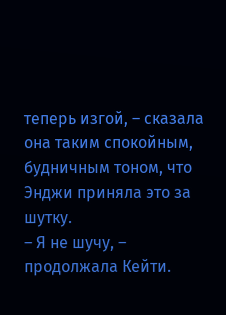теперь изгой, – сказала она таким спокойным, будничным тоном, что Энджи приняла это за шутку.
– Я не шучу, – продолжала Кейти.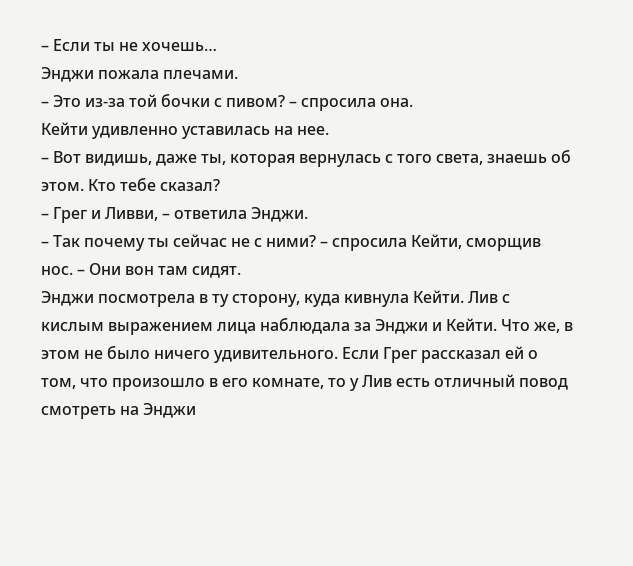– Если ты не хочешь…
Энджи пожала плечами.
– Это из-за той бочки с пивом? – спросила она.
Кейти удивленно уставилась на нее.
– Вот видишь, даже ты, которая вернулась с того света, знаешь об этом. Кто тебе сказал?
– Грег и Ливви, – ответила Энджи.
– Так почему ты сейчас не с ними? – спросила Кейти, сморщив нос. – Они вон там сидят.
Энджи посмотрела в ту сторону, куда кивнула Кейти. Лив с кислым выражением лица наблюдала за Энджи и Кейти. Что же, в этом не было ничего удивительного. Если Грег рассказал ей о том, что произошло в его комнате, то у Лив есть отличный повод смотреть на Энджи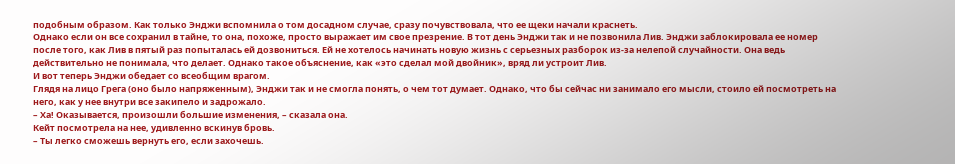подобным образом. Как только Энджи вспомнила о том досадном случае, сразу почувствовала, что ее щеки начали краснеть.
Однако если он все сохранил в тайне, то она, похоже, просто выражает им свое презрение. В тот день Энджи так и не позвонила Лив. Энджи заблокировала ее номер после того, как Лив в пятый раз попыталась ей дозвониться. Ей не хотелось начинать новую жизнь с серьезных разборок из-за нелепой случайности. Она ведь действительно не понимала, что делает. Однако такое объяснение, как «это сделал мой двойник», вряд ли устроит Лив.
И вот теперь Энджи обедает со всеобщим врагом.
Глядя на лицо Грега (оно было напряженным), Энджи так и не смогла понять, о чем тот думает. Однако, что бы сейчас ни занимало его мысли, стоило ей посмотреть на него, как у нее внутри все закипело и задрожало.
– Ха! Оказывается, произошли большие изменения, – сказала она.
Кейт посмотрела на нее, удивленно вскинув бровь.
– Ты легко сможешь вернуть его, если захочешь.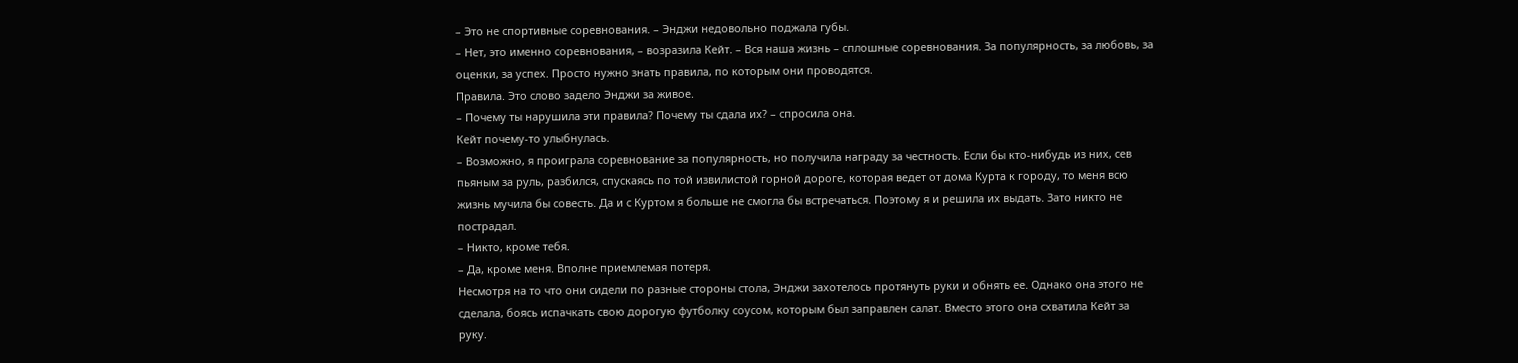– Это не спортивные соревнования. – Энджи недовольно поджала губы.
– Нет, это именно соревнования, – возразила Кейт. – Вся наша жизнь – сплошные соревнования. За популярность, за любовь, за оценки, за успех. Просто нужно знать правила, по которым они проводятся.
Правила. Это слово задело Энджи за живое.
– Почему ты нарушила эти правила? Почему ты сдала их? – спросила она.
Кейт почему-то улыбнулась.
– Возможно, я проиграла соревнование за популярность, но получила награду за честность. Если бы кто-нибудь из них, сев пьяным за руль, разбился, спускаясь по той извилистой горной дороге, которая ведет от дома Курта к городу, то меня всю жизнь мучила бы совесть. Да и с Куртом я больше не смогла бы встречаться. Поэтому я и решила их выдать. Зато никто не пострадал.
– Никто, кроме тебя.
– Да, кроме меня. Вполне приемлемая потеря.
Несмотря на то что они сидели по разные стороны стола, Энджи захотелось протянуть руки и обнять ее. Однако она этого не сделала, боясь испачкать свою дорогую футболку соусом, которым был заправлен салат. Вместо этого она схватила Кейт за руку.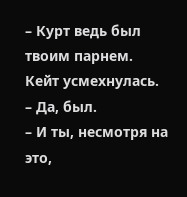– Курт ведь был твоим парнем.
Кейт усмехнулась.
– Да, был.
– И ты, несмотря на это,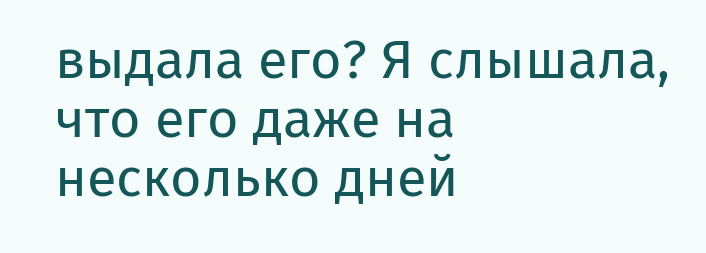выдала его? Я слышала, что его даже на несколько дней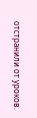отстранили от уроков.